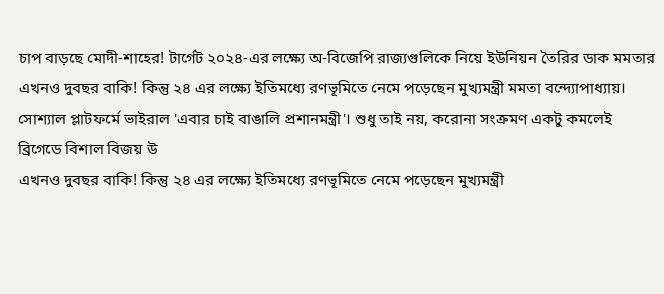চাপ বাড়ছে মোদী-শাহের! টার্গেট ২০২৪-এর লক্ষ্যে অ-বিজেপি রাজ্যগুলিকে নিয়ে ইউনিয়ন তৈরির ডাক মমতার
এখনও দুবছর বাকি! কিন্তু ২৪ এর লক্ষ্যে ইতিমধ্যে রণভূমিতে নেমে পড়েছেন মুখ্যমন্ত্রী মমতা বন্দ্যোপাধ্যায়। সোশ্যাল প্লাটফর্মে ভাইরাল 'এবার চাই বাঙালি প্রশানমন্ত্রী'। শুধু তাই নয়, করোনা সংক্রমণ একটু কমলেই ব্রিগেডে বিশাল বিজয় উ
এখনও দুবছর বাকি! কিন্তু ২৪ এর লক্ষ্যে ইতিমধ্যে রণভূমিতে নেমে পড়েছেন মুখ্যমন্ত্রী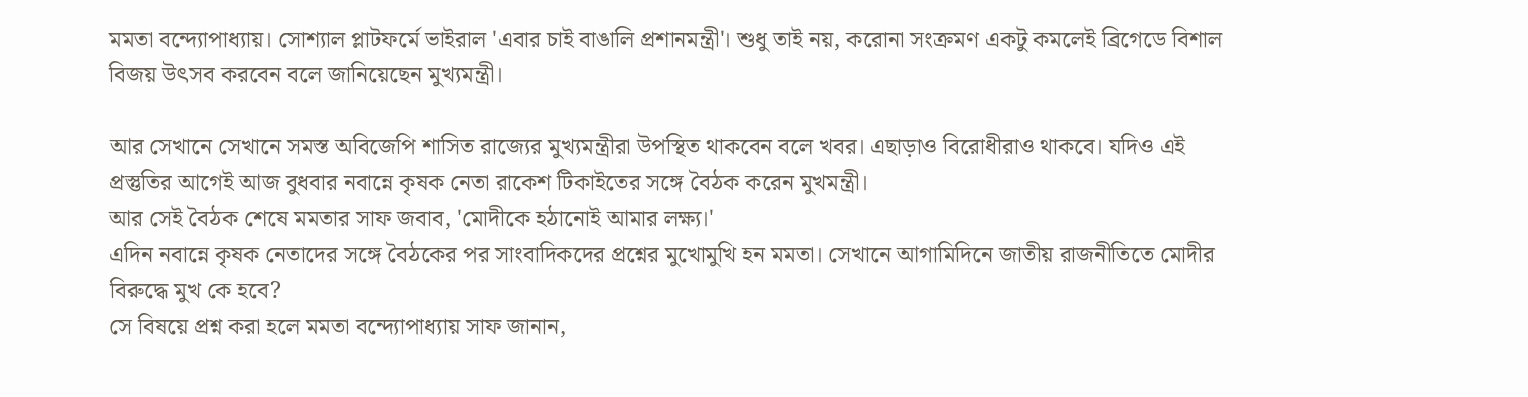মমতা বন্দ্যোপাধ্যায়। সোশ্যাল প্লাটফর্মে ভাইরাল 'এবার চাই বাঙালি প্রশানমন্ত্রী'। শুধু তাই নয়, করোনা সংক্রমণ একটু কমলেই ব্রিগেডে বিশাল বিজয় উৎসব করবেন বলে জানিয়েছেন মুখ্যমন্ত্রী।

আর সেখানে সেখানে সমস্ত অবিজেপি শাসিত রাজ্যের মুখ্যমন্ত্রীরা উপস্থিত থাকবেন বলে খবর। এছাড়াও বিরোধীরাও থাকবে। যদিও এই প্রস্তুতির আগেই আজ বুধবার নবান্নে কৃষক নেতা রাকেশ টিকাইতের সঙ্গে বৈঠক করেন মুখমন্ত্রী।
আর সেই বৈঠক শেষে মমতার সাফ জবাব, 'মোদীকে হঠানোই আমার লক্ষ্য।'
এদিন নবান্নে কৃষক নেতাদের সঙ্গে বৈঠকের পর সাংবাদিকদের প্রশ্নের মুখোমুখি হন মমতা। সেখানে আগামিদিনে জাতীয় রাজনীতিতে মোদীর বিরুদ্ধে মুখ কে হবে?
সে বিষয়ে প্রশ্ন করা হলে মমতা বন্দ্যোপাধ্যায় সাফ জানান,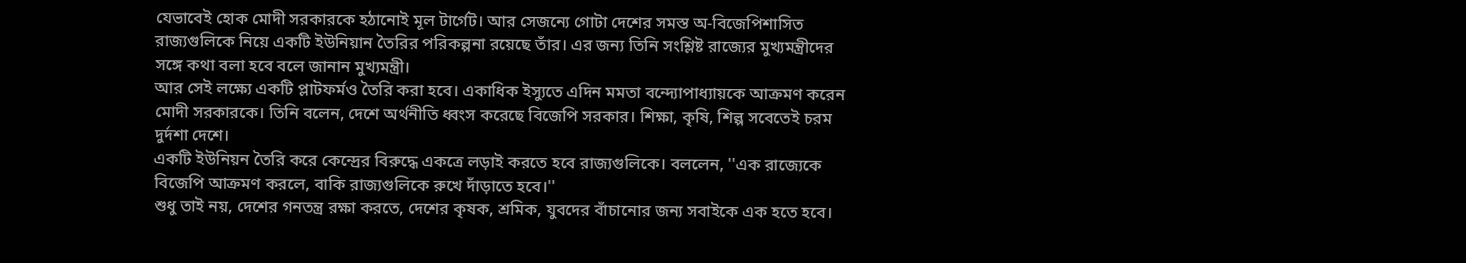যেভাবেই হোক মোদী সরকারকে হঠানোই মূল টার্গেট। আর সেজন্যে গোটা দেশের সমস্ত অ-বিজেপিশাসিত রাজ্যগুলিকে নিয়ে একটি ইউনিয়ান তৈরির পরিকল্পনা রয়েছে তাঁর। এর জন্য তিনি সংশ্লিষ্ট রাজ্যের মুখ্যমন্ত্রীদের সঙ্গে কথা বলা হবে বলে জানান মুখ্যমন্ত্রী।
আর সেই লক্ষ্যে একটি প্লাটফর্মও তৈরি করা হবে। একাধিক ইস্যুতে এদিন মমতা বন্দ্যোপাধ্যায়কে আক্রমণ করেন মোদী সরকারকে। তিনি বলেন, দেশে অর্থনীতি ধ্বংস করেছে বিজেপি সরকার। শিক্ষা, কৃষি, শিল্প সবেতেই চরম দুর্দশা দেশে।
একটি ইউনিয়ন তৈরি করে কেন্দ্রের বিরুদ্ধে একত্রে লড়াই করতে হবে রাজ্যগুলিকে। বললেন, ''এক রাজ্যেকে বিজেপি আক্রমণ করলে, বাকি রাজ্যগুলিকে রুখে দাঁড়াতে হবে।''
শুধু তাই নয়, দেশের গনতন্ত্র রক্ষা করতে, দেশের কৃষক, শ্রমিক, যুবদের বাঁচানোর জন্য সবাইকে এক হতে হবে।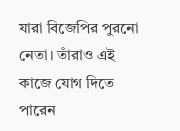যারা বিজেপির পুরনো নেতা। তাঁরাও এই কাজে যোগ দিতে পারেন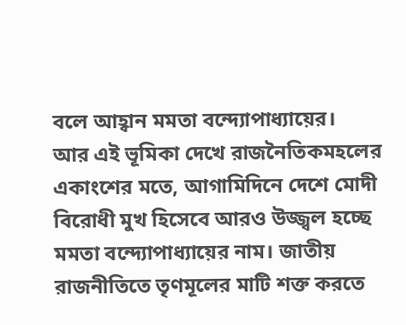বলে আহ্বান মমতা বন্দ্যোপাধ্যায়ের।
আর এই ভূমিকা দেখে রাজনৈতিকমহলের একাংশের মতে, আগামিদিনে দেশে মোদী বিরোধী মুখ হিসেবে আরও উজ্জ্বল হচ্ছে মমতা বন্দ্যোপাধ্যায়ের নাম। জাতীয় রাজনীতিতে তৃণমূলের মাটি শক্ত করতে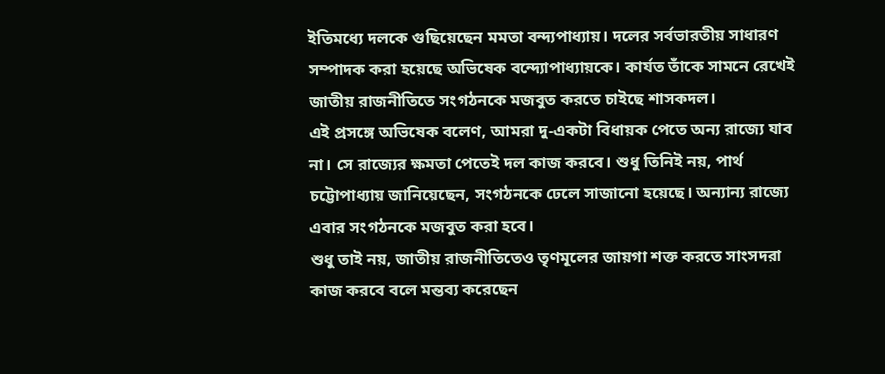ইতিমধ্যে দলকে গুছিয়েছেন মমতা বন্দ্যপাধ্যায়। দলের সর্বভারতীয় সাধারণ সম্পাদক করা হয়েছে অভিষেক বন্দ্যোপাধ্যায়কে। কার্যত তাঁকে সামনে রেখেই জাতীয় রাজনীতিতে সংগঠনকে মজবুত করতে চাইছে শাসকদল।
এই প্রসঙ্গে অভিষেক বলেণ, আমরা দু-একটা বিধায়ক পেতে অন্য রাজ্যে যাব না। সে রাজ্যের ক্ষমতা পেতেই দল কাজ করবে। শুধু তিনিই নয়, পার্থ চট্টোপাধ্যায় জানিয়েছেন, সংগঠনকে ঢেলে সাজানো হয়েছে। অন্যান্য রাজ্যে এবার সংগঠনকে মজবুত করা হবে।
শুধু তাই নয়, জাতীয় রাজনীতিতেও তৃণমূলের জায়গা শক্ত করতে সাংসদরা কাজ করবে বলে মন্তব্য করেছেন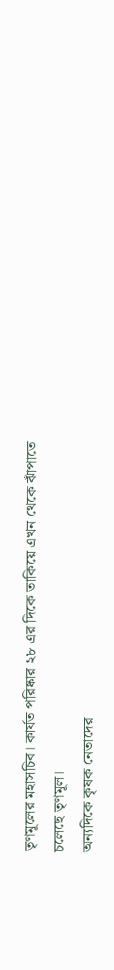তৃণমূলের মহাসচিব। কার্যত পরিষ্কার ২৮ এর দিকে তাকিয়ে এখন থেকে ঝাঁপাতে চলেছে তৃণমূল।
অন্যদিকে কৃষক নেতাদের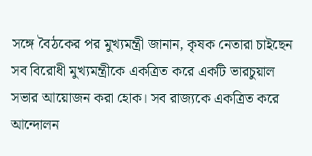সঙ্গে বৈঠকের পর মুখ্যমন্ত্রী জানান, কৃষক নেতারা চাইছেন সব বিরোধী মুখ্যমন্ত্রীকে একত্রিত করে একটি ভারচুয়াল সভার আয়োজন করা হোক। সব রাজ্যকে একত্রিত করে আন্দোলন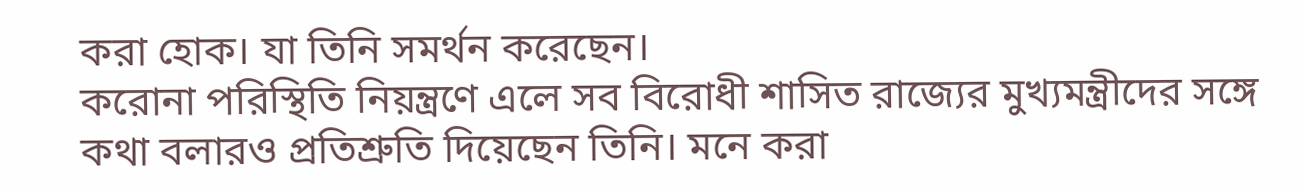করা হোক। যা তিনি সমর্থন করেছেন।
করোনা পরিস্থিতি নিয়ন্ত্রণে এলে সব বিরোধী শাসিত রাজ্যের মুখ্যমন্ত্রীদের সঙ্গে কথা বলারও প্রতিশ্রুতি দিয়েছেন তিনি। মনে করা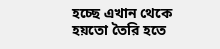হচ্ছে এখান থেকে হয়তো তৈরি হতে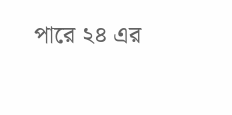পারে ২৪ এর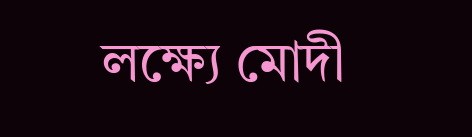লক্ষ্যে মোদী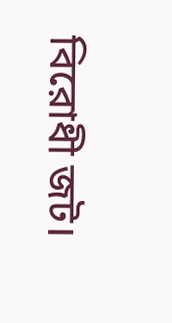বিরোধী জট।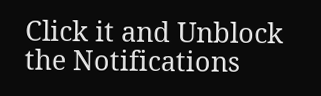Click it and Unblock the Notifications